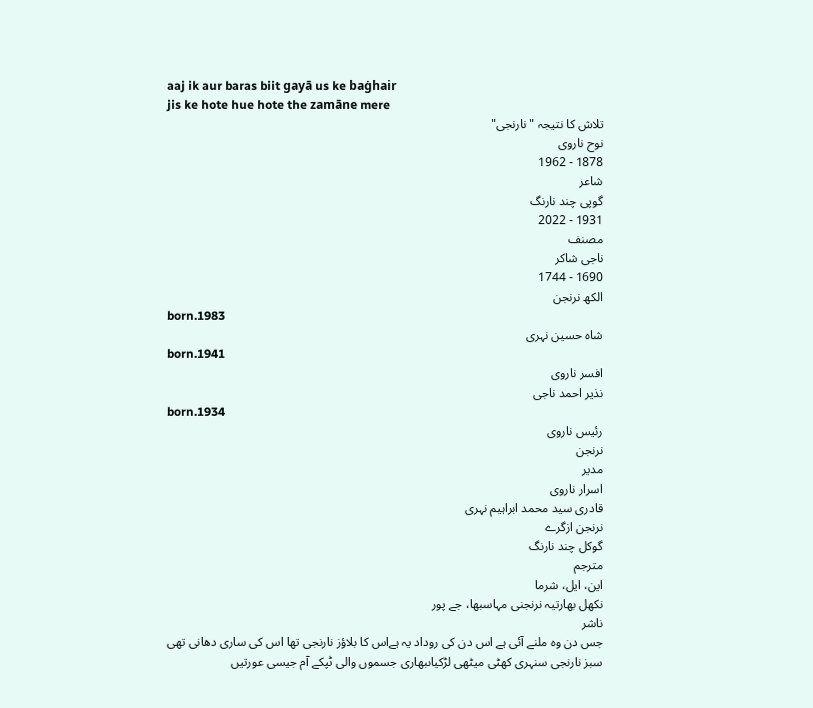aaj ik aur baras biit gayā us ke baġhair
jis ke hote hue hote the zamāne mere
تلاش کا نتیجہ "نارنجی"
نوح ناروی
1878 - 1962
شاعر
گوپی چند نارنگ
1931 - 2022
مصنف
ناجی شاکر
1690 - 1744
الکھ نرنجن
born.1983
شاہ حسین نہری
born.1941
افسر ناروی
نذیر احمد ناجی
born.1934
رئیس ناروی
نرنجن
مدیر
اسرار ناروی
قادری سید محمد ابراہیم نہری
نرنجن ازگرے
گوکل چند نارنگ
مترجم
این، ایل، شرما
نکھل بھارتیہ نرنجنی مہاسبھا، جے پور
ناشر
جس دن وہ ملنے آئی ہے اس دن کی روداد یہ ہےاس کا بلاؤز نارنجی تھا اس کی ساری دھانی تھی
سبز نارنجی سنہری کھٹی میٹھی لڑکیاںبھاری جسموں والی ٹپکے آم جیسی عورتیں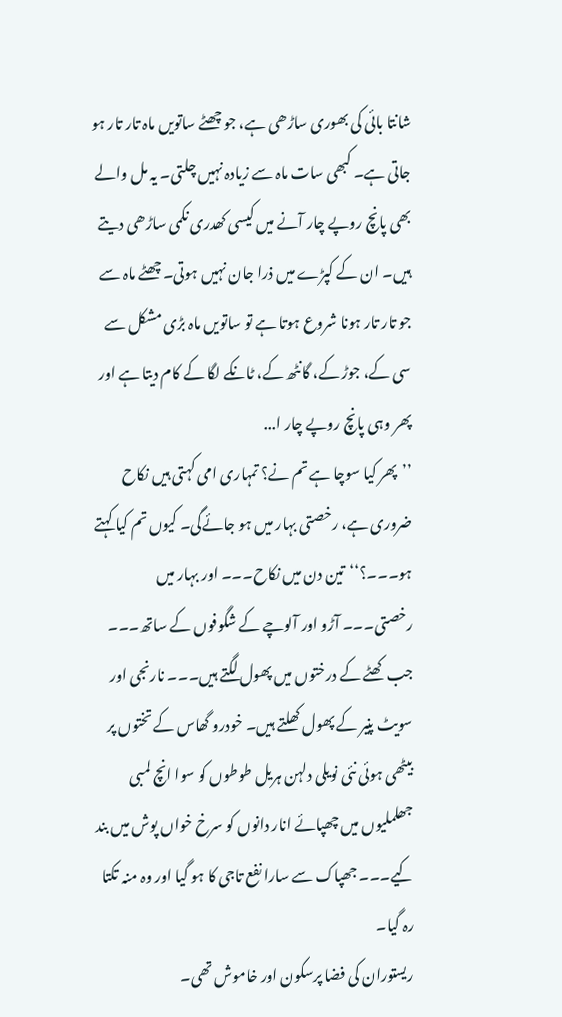شانتا بائی کی بھوری ساڑھی ہے، جو چھٹے ساتویں ماہ تار تار ہو جاتی ہے۔ کبھی سات ماہ سے زیادہ نہیں چلتی۔ یہ مل والے بھی پانچ روپے چار آنے میں کیسی کھدری نکمی ساڑھی دیتے ہیں۔ ان کے کپڑے میں ذرا جان نہیں ہوتی۔ چھٹے ماہ سے جو تار تار ہونا شروع ہوتا ہے تو ساتویں ماہ بڑی مشکل سے سی کے، جوڑ کے، گانٹھ کے، ٹانکے لگا کے کام دیتا ہے اور پھر وہی پانچ روپے چار ا...
’’پھر کیا سوچا ہے تم نے؟ تمہاری امی کہتی ہیں نکاح ضروری ہے، رخصتی بہار میں ہو جائےگی۔ کیوں تم کیا کہتے ہو۔۔۔؟‘‘تین دن میں نکاح۔۔۔ اور بہار میں رخصتی۔۔۔ آڑو اور آلوچے کے شگوفوں کے ساتھ۔۔۔ جب کھٹے کے درختوں میں پھول لگتے ہیں۔۔۔ نارنجی اور سویٹ پنیر کے پھول کھلتے ہیں۔ خودرو گھاس کے تختوں پر بیٹھی ہوئی نئی نویلی دلہن ہریل طوطوں کو سوا انچ لمبی جھلملیوں میں چھپائے انار دانوں کو سرخ خواں پوش میں بند کیے۔۔۔ جھپاک سے سارا نفع تاجی کا ہو گیا اور وہ منہ تکتا رہ گیا۔
ریستوران کی فضا پرسکون اور خاموش تھی۔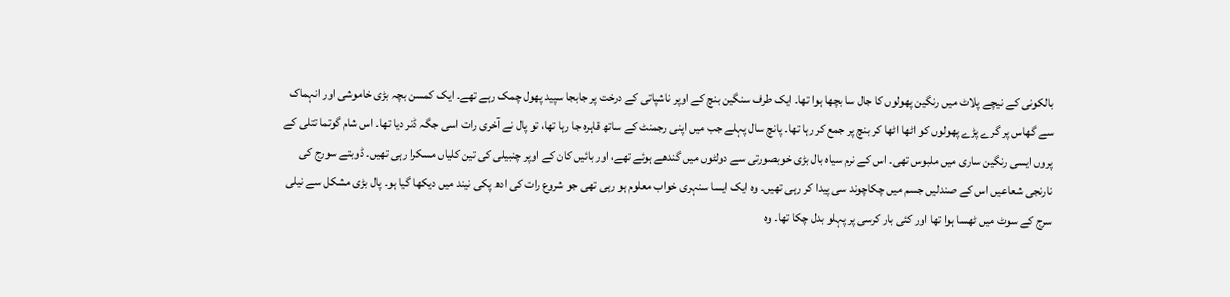بالکونی کے نیچے پلاٹ میں رنگین پھولوں کا جال سا بچھا ہوا تھا۔ ایک طرف سنگین بنچ کے اوپر ناشپاتی کے درخت پر جابجا سپید پھول چمک رہے تھے۔ ایک کمسن بچہ بڑی خاموشی اور انہماک سے گھاس پر گرے پڑے پھولوں کو اٹھا اٹھا کر بنچ پر جمع کر رہا تھا۔ پانچ سال پہلے جب میں اپنی رجمنٹ کے ساتھ قاہرہ جا رہا تھا، تو پال نے آخری رات اسی جگہ ڈنر دیا تھا۔ اس شام گوتما تتلی کے پروں ایسی رنگین ساری میں ملبوس تھی۔ اس کے نرم سیاہ بال بڑی خوبصورتی سے دولٹوں میں گندھے ہوئے تھے، اور بائیں کان کے اوپر چنبیلی کی تین کلیاں مسکرا رہی تھیں۔ ڈوبتے سورج کی نارنجی شعاعیں اس کے صندلیں جسم میں چکاچوند سی پیدا کر رہی تھیں۔ وہ ایک ایسا سنہری خواب معلوم ہو رہی تھی جو شروع رات کی ادھ پکی نیند میں دیکھا گیا ہو۔ پال بڑی مشکل سے نیلی سرج کے سوٹ میں ٹھسا ہوا تھا اور کئی بار کرسی پر پہلو بدل چکا تھا۔ وہ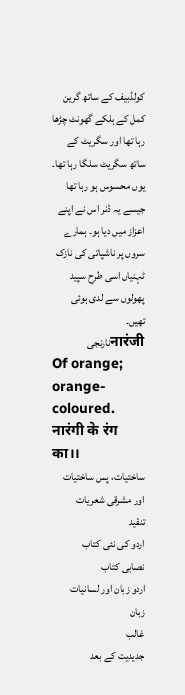کولڈبیف کے ساتھ گرین کمل کے ہلکے گھونٹ چڑھا رہا تھا اور سگریٹ کے ساتھ سگریٹ سلگا رہا تھا۔ یوں محسوس ہو رہا تھا جیسے یہ ڈنر اس نے اپنے اعزاز میں دیا ہو۔ ہمارے سروں پر ناشپاتی کی نازک ٹہنیاں اسی طرح سپید پھولوں سے لدی ہوئی تھیں۔
नारंजीنارنجی
Of orange; orange-coloured.
नारंगी के रंग का।।
ساختیات، پس ساختیات اور مشرقی شعریات
تنقید
اردو کی نئی کتاب
نصابی کتاب
اردو زبان اور لسانیات
زبان
غالب
جدیدیت کے بعد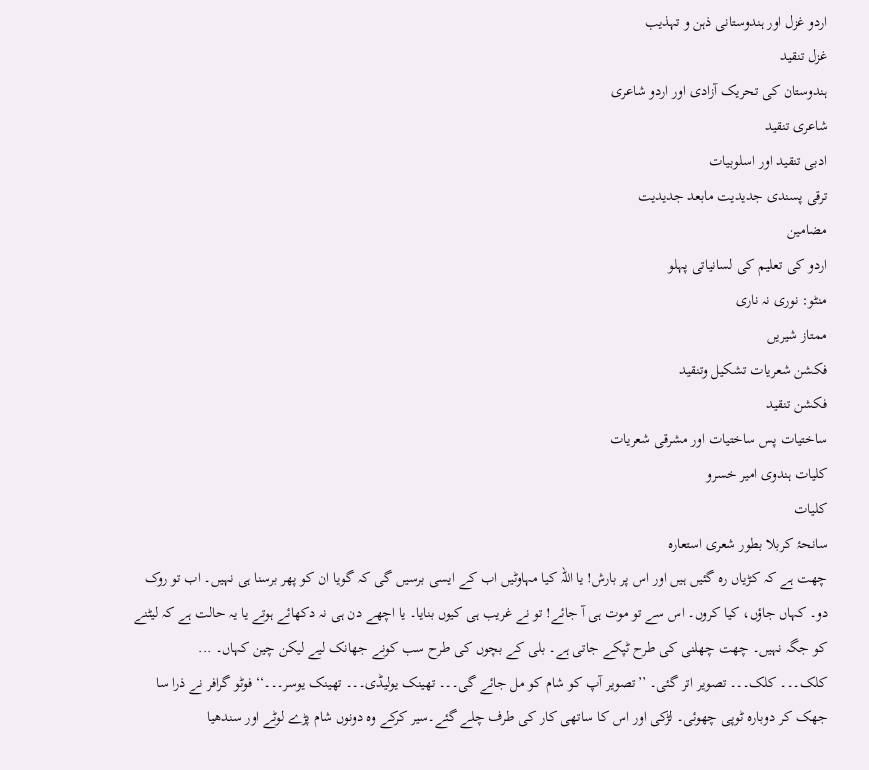اردو غزل اور ہندوستانی ذہن و تہذیب
غزل تنقید
ہندوستان کی تحریک آزادی اور اردو شاعری
شاعری تنقید
ادبی تنقید اور اسلوبیات
ترقی پسندی جدیدیت مابعد جدیدیت
مضامین
اردو کی تعلیم کی لسانیاتی پہلو
منٹو: نوری نہ ناری
ممتاز شیریں
فکشن شعریات تشکیل وتنقید
فکشن تنقید
ساختیات پس ساختیات اور مشرقی شعریات
کلیات ہندوی امیر خسرو
کلیات
سانحۂ کربلا بطور شعری استعارہ
چھت ہے کہ کڑیاں رہ گئیں ہیں اور اس پر بارش! یا اللہ کیا مہاوٹیں اب کے ایسی برسیں گی کہ گویا ان کو پھر برسنا ہی نہیں۔ اب تو روک دو۔ کہاں جاؤں، کیا کروں۔ اس سے تو موت ہی آ جائے! تو نے غریب ہی کیوں بنایا۔ یا اچھے دن ہی نہ دکھائے ہوتے یا یہ حالت ہے کہ لیٹنے کو جگہ نہیں۔ چھت چھلنی کی طرح ٹپکے جاتی ہے۔ بلی کے بچوں کی طرح سب کونے جھانک لیے لیکن چین کہاں۔ ...
کلک۔۔۔ کلک۔۔۔ تصویر اتر گئی۔ ’’تصویر آپ کو شام کو مل جائے گی۔۔۔ تھینک یولیڈی۔۔۔ تھینک یوسر۔۔۔‘‘ فوٹو گرافر نے ذرا سا جھک کر دوبارہ ٹوپی چھوئی۔ لڑکی اور اس کا ساتھی کار کی طرف چلے گئے۔سیر کرکے وہ دونوں شام پڑے لوٹے اور سندھیا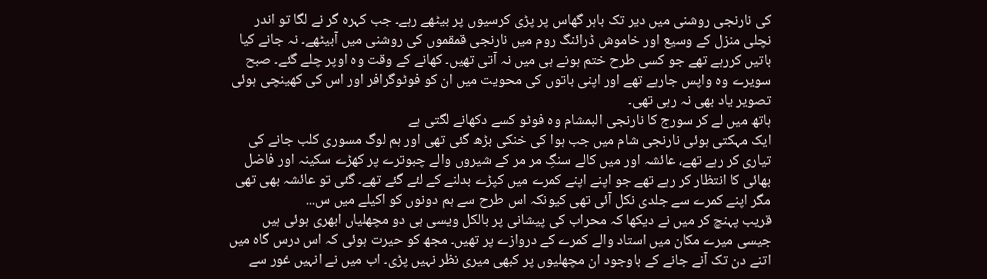کی نارنجی روشنی میں دیر تک باہر گھاس پر پڑی کرسیوں پر بیٹھے رہے۔ جب کہرہ گر نے لگا تو اندر نچلی منزل کے وسیع اور خاموش ڈرائنگ روم میں نارنجی قمقموں کی روشنی میں آبیٹھے۔ نہ جانے کیا باتیں کررہے تھے جو کسی طرح ختم ہونے ہی میں نہ آتی تھیں۔ کھانے کے وقت وہ اوپر چلے گئے۔ صبح سویرے وہ واپس جارہے تھے اور اپنی باتوں کی محویت میں ان کو فوٹوگرافر اور اس کی کھینچی ہوئی تصویر یاد بھی نہ رہی تھی۔
ہاتھ میں لے کر سورج کا نارنجی البمشام وہ فوٹو کسے دکھانے لگتی ہے
ایک مہکتی ہوئی نارنجی شام میں جب ہوا کی خنکی بڑھ گئی تھی اور ہم لوگ مسوری کلب جانے کی تیاری کر رہے تھے، عائشہ اور میں کالے سنگِ مر مر کے شیروں والے چبوترے پر کھڑے سکینہ اور فاضل بھائی کا انتظار کر رہے تھے جو اپنے اپنے کمرے میں کپڑے بدلنے کے لئے گئے تھے۔ گئی تو عائشہ بھی تھی مگر اپنے کمرے سے جلدی نکل آئی تھی کیونکہ اس طرح سے ہم دونوں کو اکیلے میں س...
قریب پہنچ کر میں نے دیکھا کہ محراب کی پیشانی پر بالکل ویسی ہی دو مچھلیاں ابھری ہوئی ہیں جیسی میرے مکان میں استاد والے کمرے کے دروازے پر تھیں۔ مجھ کو حیرت ہوئی کہ اس درس گاہ میں اتنے دن تک آنے جانے کے باوجود ان مچھلیوں پر کبھی میری نظر نہیں پڑی۔ اب میں نے انہیں غور سے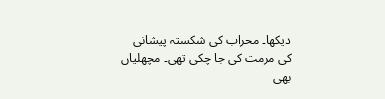دیکھا۔ محراب کی شکستہ پیشانی کی مرمت کی جا چکی تھی۔ مچھلیاں بھی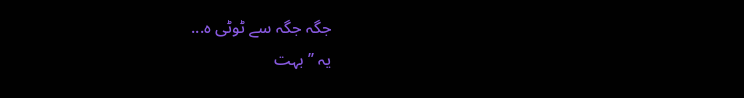جگہ جگہ سے ٹوٹی ہ...
یہ ’’بہت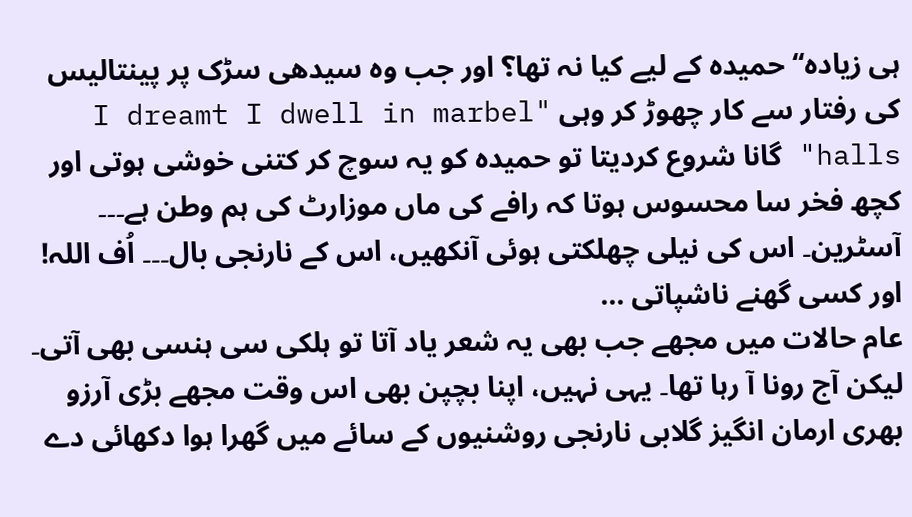ہی زیادہ‘‘ حمیدہ کے لیے کیا نہ تھا؟ اور جب وہ سیدھی سڑک پر پینتالیس کی رفتار سے کار چھوڑ کر وہی "I dreamt I dwell in marbel halls" گانا شروع کردیتا تو حمیدہ کو یہ سوچ کر کتنی خوشی ہوتی اور کچھ فخر سا محسوس ہوتا کہ رافے کی ماں موزارٹ کی ہم وطن ہے۔۔۔ آسٹرین۔ اس کی نیلی چھلکتی ہوئی آنکھیں، اس کے نارنجی بال۔۔۔ اُف اللہ! اور کسی گھنے ناشپاتی ...
عام حالات میں مجھے جب بھی یہ شعر یاد آتا تو ہلکی سی ہنسی بھی آتی۔ لیکن آج رونا آ رہا تھا۔ یہی نہیں، اپنا بچپن بھی اس وقت مجھے بڑی آرزو بھری ارمان انگیز گلابی نارنجی روشنیوں کے سائے میں گھرا ہوا دکھائی دے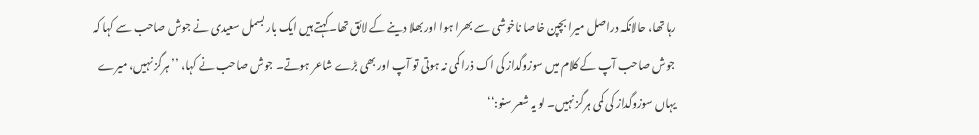رہا تھا، حالانکہ دراصل میرا بچپن خاصا ناخوشی سے بھرا ہوا اور بھلا دینے کے لائق تھا۔کہتے ہیں ایک بار بسمل سعیدی نے جوش صاحب سے کہا کہ جوش صاحب آپ کے کلام میں سوزوگداز کی اک ذرا کمی نہ ہوتی تو آپ اور بھی بڑے شاعر ہوتے۔ جوش صاحب نے کہا، ’’ہرگز نہیں، میرے یہاں سوزوگداز کی کمی ہرگز نہیں۔ لو یہ شعر سنو:‘‘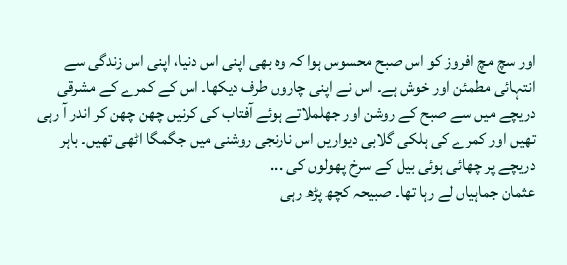اور سچ مچ افروز کو اس صبح محسوس ہوا کہ وہ بھی اپنی اس دنیا، اپنی اس زندگی سے انتہائی مطمئن اور خوش ہے۔ اس نے اپنی چاروں طرف دیکھا۔ اس کے کمرے کے مشرقی دریچے میں سے صبح کے روشن اور جھلملاتے ہوئے آفتاب کی کرنیں چھن چھن کر اندر آ رہی تھیں اور کمرے کی ہلکی گلابی دیواریں اس نارنجی روشنی میں جگمگا اٹھی تھیں۔ باہر دریچے پر چھائی ہوئی بیل کے سرخ پھولوں کی ...
عثمان جماہیاں لے رہا تھا۔ صبیحہ کچھ پڑھ رہی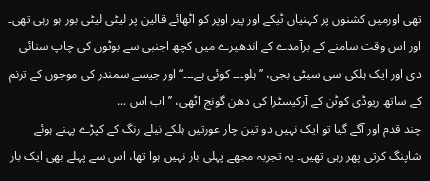تھی اورمیں کشنوں پر کہنیاں ٹیکے اور پیر اوپر کو اٹھائے قالین پر لیٹی لیٹی بور ہو رہی تھی۔ اور اس وقت سامنے کے برآمدے کے اندھیرے میں کچھ اجنبی سے بوٹوں کی چاپ سنائی دی اور ایک ہلکی سی سیٹی بجی، ’’ہلو۔۔۔ کوئی ہے۔۔۔‘‘ اور جیسے سمندر کی موجوں کے ترنم کے ساتھ ریوڈی کوٹن کے آرکیسٹرا کی دھن گونج اٹھی، ’’اب اس ...
چند قدم اور آگے گیا تو ایک نہیں دو تین چار عورتیں ہلکے نیلے رنگ کے کپڑے پہنے ہوئے شاپنگ کرتی پھر رہی تھیں۔ یہ تجربہ مجھے پہلی بار نہیں ہوا تھا، اس سے پہلے بھی ایک بار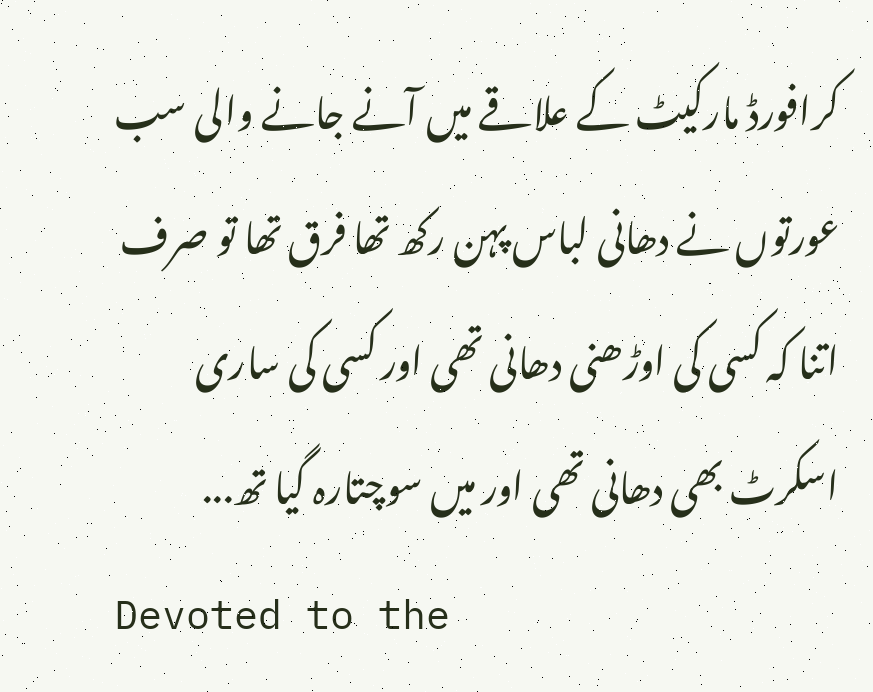کرافورڈ مارکیٹ کے علاقے میں آنے جانے والی سب عورتوں نے دھانی لباس پہن رکھ تھا فرق تھا تو صرف اتنا کہ کسی کی اوڑھنی دھانی تھی اور کسی کی ساری اسکرٹ بھی دھانی تھی اور میں سوچتارہ گیا تھ...
Devoted to the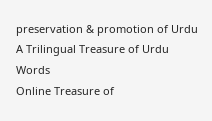preservation & promotion of Urdu
A Trilingual Treasure of Urdu Words
Online Treasure of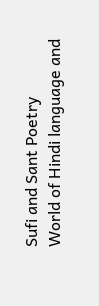Sufi and Sant Poetry
World of Hindi language and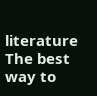literature
The best way to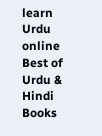learn Urdu online
Best of Urdu & Hindi Books